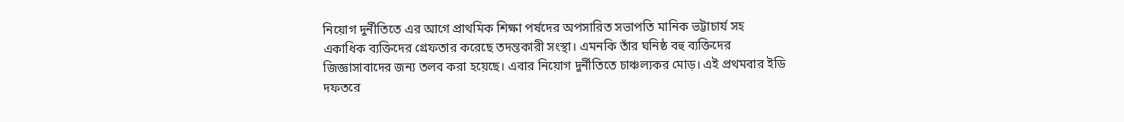নিয়োগ দুর্নীতিতে এর আগে প্রাথমিক শিক্ষা পর্ষদের অপসারিত সভাপতি মানিক ভট্টাচার্য সহ একাধিক ব্যক্তিদের গ্রেফতার করেছে তদন্তকারী সংস্থা। এমনকি তাঁর ঘনিষ্ঠ বহু ব্যক্তিদের জিজ্ঞাসাবাদের জন্য তলব করা হয়েছে। এবার নিয়োগ দুর্নীতিতে চাঞ্চল্যকর মোড়। এই প্রথমবার ইডি দফতরে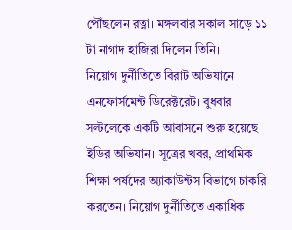পৌঁছলেন রত্না। মঙ্গলবার সকাল সাড়ে ১১ টা নাগাদ হাজিরা দিলেন তিনি।
নিয়োগ দুর্নীতিতে বিরাট অভিযানে এনফোর্সমেন্ট ডিরেক্টরেট। বুধবার সল্টলেকে একটি আবাসনে শুরু হয়েছে ইডির অভিযান। সূত্রের খবর, প্রাথমিক শিক্ষা পর্ষদের অ্যাকাউন্টস বিভাগে চাকরি করতেন। নিয়োগ দুর্নীতিতে একাধিক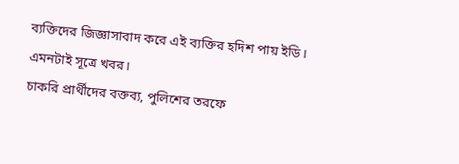ব্যক্তিদের জিজ্ঞাসাবাদ করে এই ব্যক্তির হদিশ পায় ইডি। এমনটাই সূত্রে খবর।
চাকরি প্রার্থীদের বক্তব্য, পুলিশের তরফে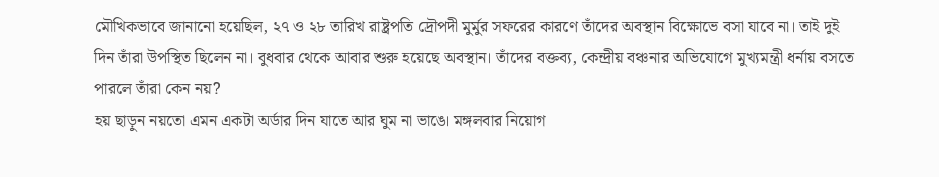মৌখিকভাবে জানানো হয়েছিল, ২৭ ও ২৮ তারিখ রাষ্ট্রপতি দ্রৌপদী মুর্মুর সফরের কারণে তাঁদের অবস্থান বিক্ষোভে বসা যাবে না। তাই দুই দিন তাঁরা উপস্থিত ছিলেন না। বুধবার থেকে আবার শুরু হয়েছে অবস্থান। তাঁদের বক্তব্য, কেন্দ্রীয় বঞ্চনার অভিযোগে মুখ্যমন্ত্রী ধর্নায় বসতে পারলে তাঁরা কেন নয়?
হয় ছাড়ুন নয়তো এমন একটা অর্ডার দিন যাতে আর ঘুম না ভাঙে। মঙ্গলবার নিয়োগ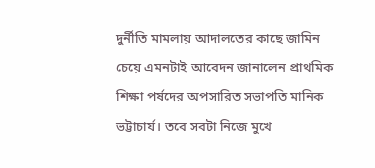দুর্নীতি মামলায় আদালতের কাছে জামিন চেয়ে এমনটাই আবেদন জানালেন প্রাথমিক শিক্ষা পর্ষদের অপসারিত সভাপতি মানিক ভট্টাচার্য। তবে সবটা নিজে মুখে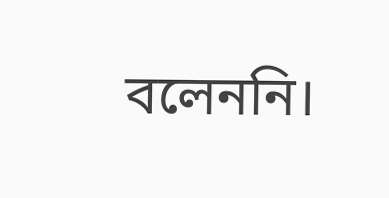বলেননি।